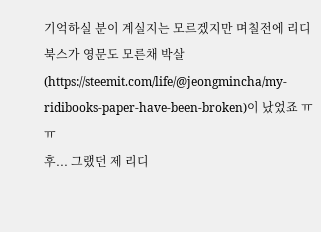기억하실 분이 계실지는 모르겠지만 며칠전에 리디북스가 영문도 모른채 박살(https://steemit.com/life/@jeongmincha/my-ridibooks-paper-have-been-broken)이 났었죠 ㅠㅠ
후... 그랬던 제 리디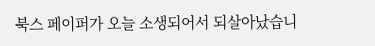북스 페이퍼가 오늘 소생되어서 되살아났습니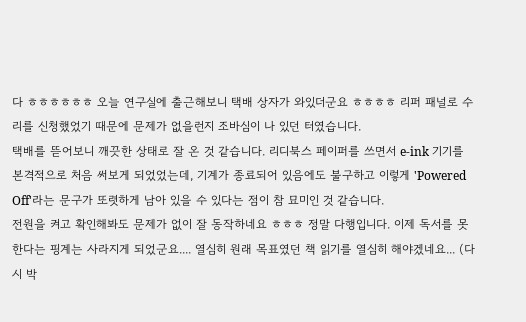다 ㅎㅎㅎㅎㅎㅎ 오늘 연구실에 출근해보니 택배 상자가 와있더군요 ㅎㅎㅎㅎ 리퍼 패널로 수리를 신청했었기 때문에 문제가 없을런지 조바심이 나 있던 터였습니다.
택배를 뜯어보니 깨끗한 상태로 잘 온 것 같습니다. 리디북스 페이퍼를 쓰면서 e-ink 기기를 본격적으로 처음 써보게 되었었는데, 기계가 종료되어 있음에도 불구하고 이렇게 'Powered Off'라는 문구가 또렷하게 남아 있을 수 있다는 점이 참 묘미인 것 같습니다.
전원을 켜고 확인해봐도 문제가 없이 잘 동작하네요 ㅎㅎㅎ 정말 다행입니다. 이제 독서를 못한다는 핑계는 사라지게 되었군요.... 열심히 원래 목표였던 책 읽기를 열심히 해야겠네요... (다시 박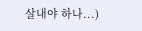살내야 하나...)